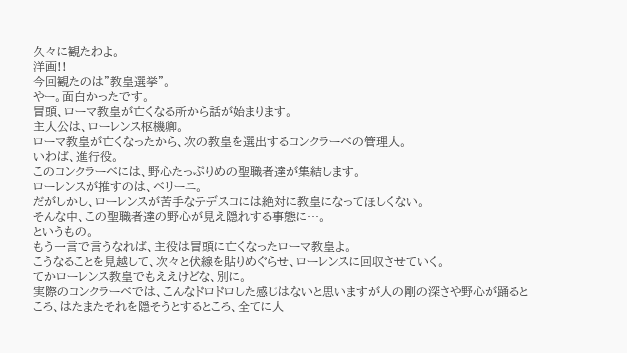久々に観たわよ。
洋画!!
今回観たのは"教皇選挙"。
やー。面白かったです。
冒頭、ローマ教皇が亡くなる所から話が始まります。
主人公は、ローレンス枢機卿。
ローマ教皇が亡くなったから、次の教皇を選出するコンクラーベの管理人。
いわば、進行役。
このコンクラーベには、野心たっぷりめの聖職者達が集結します。
ローレンスが推すのは、ベリーニ。
だがしかし、ローレンスが苦手なテデスコには絶対に教皇になってほしくない。
そんな中、この聖職者達の野心が見え隠れする事態に…。
というもの。
もう一言で言うなれば、主役は冒頭に亡くなったローマ教皇よ。
こうなることを見越して、次々と伏線を貼りめぐらせ、ローレンスに回収させていく。
てかローレンス教皇でもええけどな、別に。
実際のコンクラーベでは、こんなドロドロした感じはないと思いますが人の剛の深さや野心が踊るところ、はたまたそれを隠そうとするところ、全てに人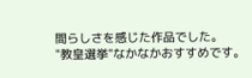間らしさを感じた作品でした。
"教皇選挙"なかなかおすすめです。